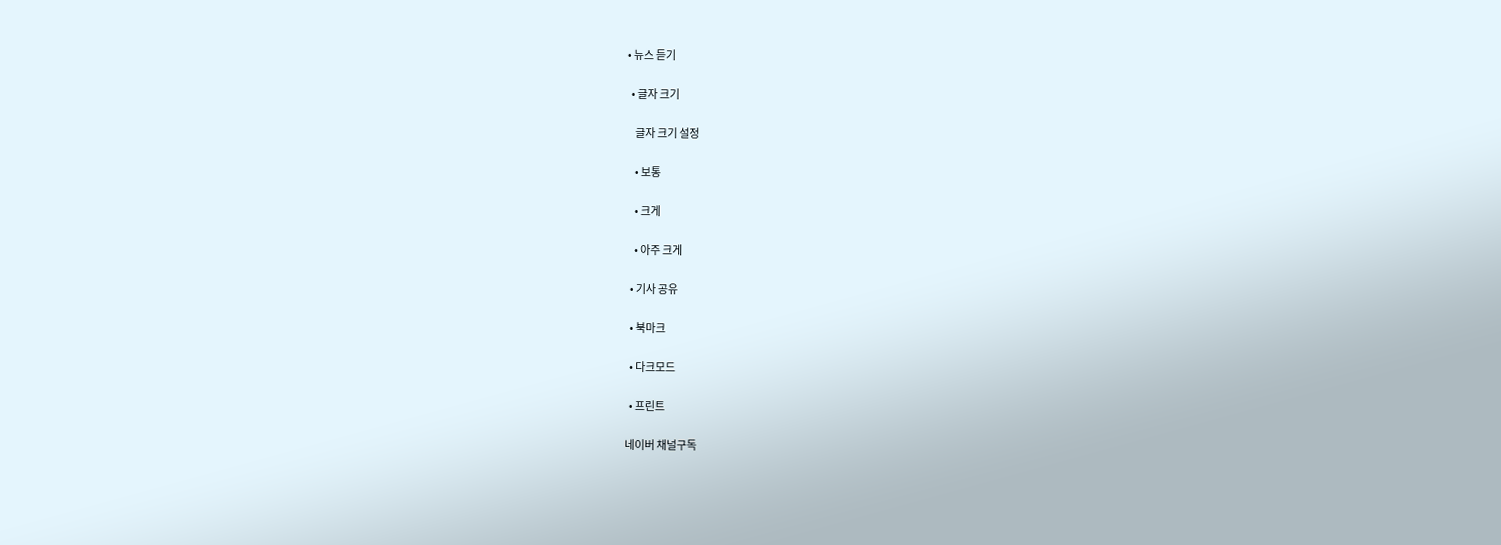• 뉴스 듣기

  • 글자 크기

    글자 크기 설정

    • 보통

    • 크게

    • 아주 크게

  • 기사 공유

  • 북마크

  • 다크모드

  • 프린트

네이버 채널구독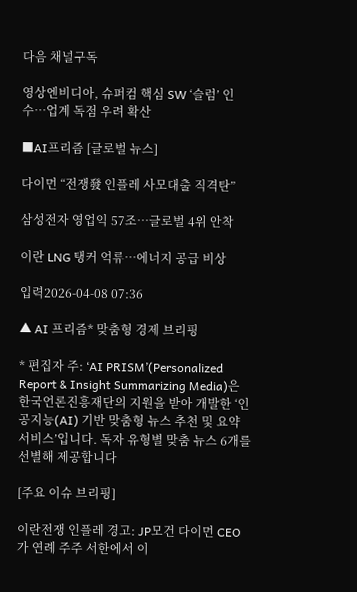다음 채널구독

영상엔비디아, 슈퍼컴 핵심 SW ‘슬럼’ 인수…업계 독점 우려 확산

■AI프리즘 [글로벌 뉴스]

다이먼 “전쟁發 인플레 사모대출 직격탄”

삼성전자 영업익 57조…글로벌 4위 안착

이란 LNG 탱커 억류…에너지 공급 비상

입력2026-04-08 07:36

▲ AI 프리즘* 맞춤형 경제 브리핑

* 편집자 주: ‘AI PRISM’(Personalized Report & Insight Summarizing Media)은 한국언론진흥재단의 지원을 받아 개발한 ‘인공지능(AI) 기반 맞춤형 뉴스 추천 및 요약 서비스’입니다. 독자 유형별 맞춤 뉴스 6개를 선별해 제공합니다

[주요 이슈 브리핑]

이란전쟁 인플레 경고: JP모건 다이먼 CEO가 연례 주주 서한에서 이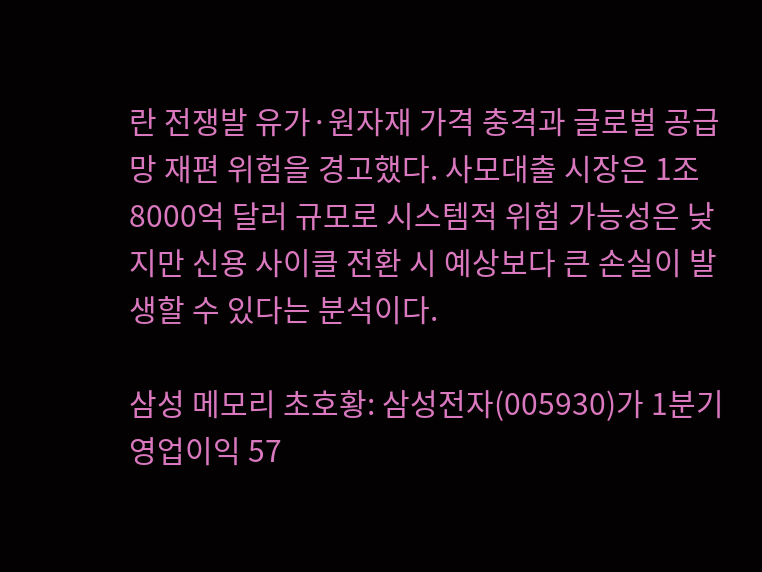란 전쟁발 유가·원자재 가격 충격과 글로벌 공급망 재편 위험을 경고했다. 사모대출 시장은 1조 8000억 달러 규모로 시스템적 위험 가능성은 낮지만 신용 사이클 전환 시 예상보다 큰 손실이 발생할 수 있다는 분석이다.

삼성 메모리 초호황: 삼성전자(005930)가 1분기 영업이익 57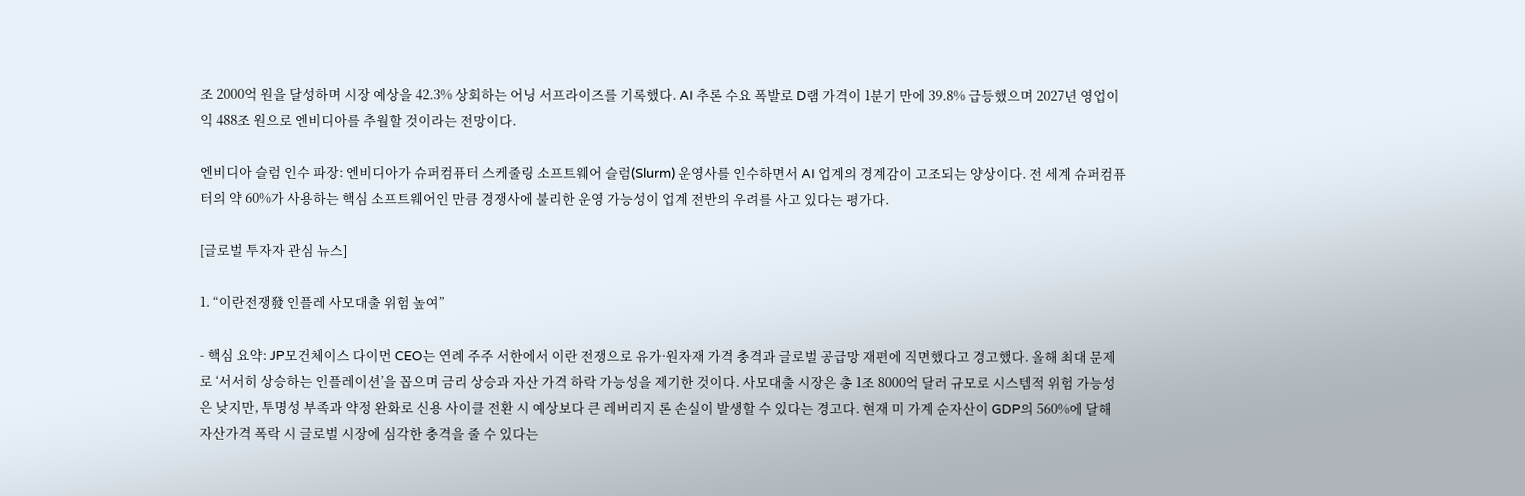조 2000억 원을 달성하며 시장 예상을 42.3% 상회하는 어닝 서프라이즈를 기록했다. AI 추론 수요 폭발로 D램 가격이 1분기 만에 39.8% 급등했으며 2027년 영업이익 488조 원으로 엔비디아를 추월할 것이라는 전망이다.

엔비디아 슬럼 인수 파장: 엔비디아가 슈퍼컴퓨터 스케줄링 소프트웨어 슬럼(Slurm) 운영사를 인수하면서 AI 업계의 경계감이 고조되는 양상이다. 전 세계 슈퍼컴퓨터의 약 60%가 사용하는 핵심 소프트웨어인 만큼 경쟁사에 불리한 운영 가능성이 업계 전반의 우려를 사고 있다는 평가다.

[글로벌 투자자 관심 뉴스]

1. “이란전쟁發 인플레 사모대출 위험 높여”

- 핵심 요약: JP모건체이스 다이먼 CEO는 연례 주주 서한에서 이란 전쟁으로 유가·원자재 가격 충격과 글로벌 공급망 재편에 직면했다고 경고했다. 올해 최대 문제로 ‘서서히 상승하는 인플레이션’을 꼽으며 금리 상승과 자산 가격 하락 가능성을 제기한 것이다. 사모대출 시장은 총 1조 8000억 달러 규모로 시스템적 위험 가능성은 낮지만, 투명성 부족과 약정 완화로 신용 사이클 전환 시 예상보다 큰 레버리지 론 손실이 발생할 수 있다는 경고다. 현재 미 가계 순자산이 GDP의 560%에 달해 자산가격 폭락 시 글로벌 시장에 심각한 충격을 줄 수 있다는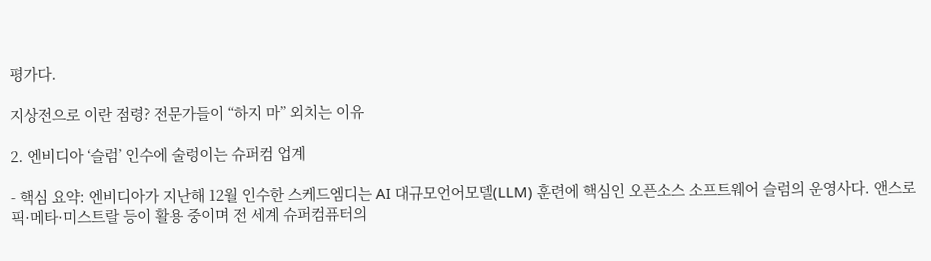평가다.

지상전으로 이란 점령? 전문가들이 “하지 마” 외치는 이유

2. 엔비디아 ‘슬럼’ 인수에 술렁이는 슈퍼컴 업계

- 핵심 요약: 엔비디아가 지난해 12월 인수한 스케드엠디는 AI 대규모언어모델(LLM) 훈련에 핵심인 오픈소스 소프트웨어 슬럼의 운영사다. 앤스로픽·메타·미스트랄 등이 활용 중이며 전 세계 슈퍼컴퓨터의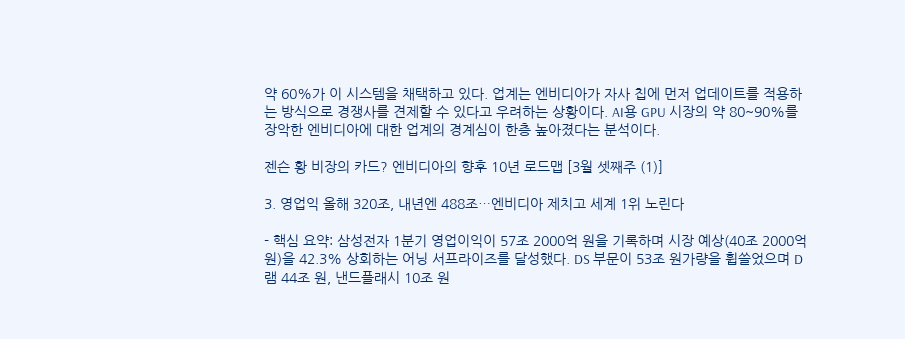약 60%가 이 시스템을 채택하고 있다. 업계는 엔비디아가 자사 칩에 먼저 업데이트를 적용하는 방식으로 경쟁사를 견제할 수 있다고 우려하는 상황이다. AI용 GPU 시장의 약 80~90%를 장악한 엔비디아에 대한 업계의 경계심이 한층 높아졌다는 분석이다.

젠슨 황 비장의 카드? 엔비디아의 향후 10년 로드맵 [3월 셋째주 (1)]

3. 영업익 올해 320조, 내년엔 488조…엔비디아 제치고 세계 1위 노린다

- 핵심 요약: 삼성전자 1분기 영업이익이 57조 2000억 원을 기록하며 시장 예상(40조 2000억 원)을 42.3% 상회하는 어닝 서프라이즈를 달성했다. DS 부문이 53조 원가량을 휩쓸었으며 D램 44조 원, 낸드플래시 10조 원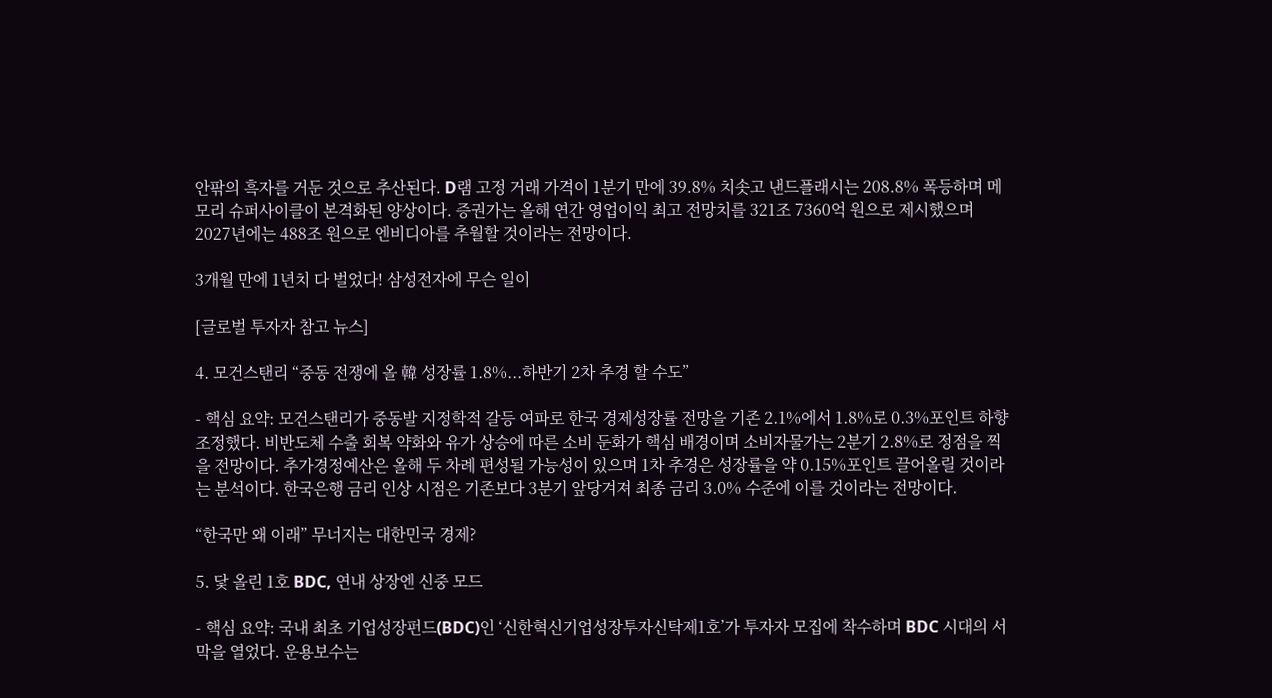안팎의 흑자를 거둔 것으로 추산된다. D램 고정 거래 가격이 1분기 만에 39.8% 치솟고 낸드플래시는 208.8% 폭등하며 메모리 슈퍼사이클이 본격화된 양상이다. 증권가는 올해 연간 영업이익 최고 전망치를 321조 7360억 원으로 제시했으며 2027년에는 488조 원으로 엔비디아를 추월할 것이라는 전망이다.

3개월 만에 1년치 다 벌었다! 삼성전자에 무슨 일이

[글로벌 투자자 참고 뉴스]

4. 모건스탠리 “중동 전쟁에 올 韓 성장률 1.8%...하반기 2차 추경 할 수도”

- 핵심 요약: 모건스탠리가 중동발 지정학적 갈등 여파로 한국 경제성장률 전망을 기존 2.1%에서 1.8%로 0.3%포인트 하향 조정했다. 비반도체 수출 회복 약화와 유가 상승에 따른 소비 둔화가 핵심 배경이며 소비자물가는 2분기 2.8%로 정점을 찍을 전망이다. 추가경정예산은 올해 두 차례 편성될 가능성이 있으며 1차 추경은 성장률을 약 0.15%포인트 끌어올릴 것이라는 분석이다. 한국은행 금리 인상 시점은 기존보다 3분기 앞당겨져 최종 금리 3.0% 수준에 이를 것이라는 전망이다.

“한국만 왜 이래” 무너지는 대한민국 경제?

5. 닻 올린 1호 BDC, 연내 상장엔 신중 모드

- 핵심 요약: 국내 최초 기업성장펀드(BDC)인 ‘신한혁신기업성장투자신탁제1호’가 투자자 모집에 착수하며 BDC 시대의 서막을 열었다. 운용보수는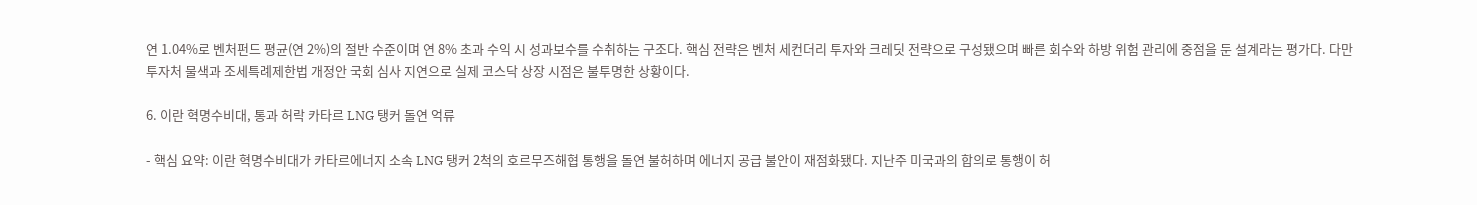연 1.04%로 벤처펀드 평균(연 2%)의 절반 수준이며 연 8% 초과 수익 시 성과보수를 수취하는 구조다. 핵심 전략은 벤처 세컨더리 투자와 크레딧 전략으로 구성됐으며 빠른 회수와 하방 위험 관리에 중점을 둔 설계라는 평가다. 다만 투자처 물색과 조세특례제한법 개정안 국회 심사 지연으로 실제 코스닥 상장 시점은 불투명한 상황이다.

6. 이란 혁명수비대, 통과 허락 카타르 LNG 탱커 돌연 억류

- 핵심 요약: 이란 혁명수비대가 카타르에너지 소속 LNG 탱커 2척의 호르무즈해협 통행을 돌연 불허하며 에너지 공급 불안이 재점화됐다. 지난주 미국과의 합의로 통행이 허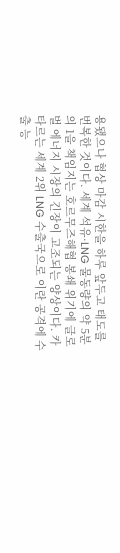용됐으나 협상 마감 시한을 하루 앞두고 태도를 번복한 것이다. 세계 석유·LNG 물동량의 약 5분의 1을 책임지는 호르무즈해협 봉쇄 위기에 글로벌 에너지 시장의 긴장이 고조되는 양상이다. 카타르는 세계 2위 LNG 수출국으로 이란 공격에 수출 능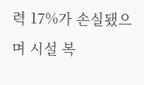력 17%가 손실됐으며 시설 복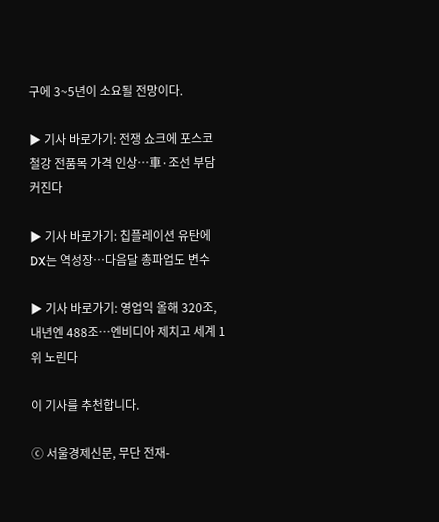구에 3~5년이 소요될 전망이다.

▶ 기사 바로가기: 전쟁 쇼크에 포스코 철강 전품목 가격 인상…車·조선 부담 커진다

▶ 기사 바로가기: 칩플레이션 유탄에 DX는 역성장…다음달 총파업도 변수

▶ 기사 바로가기: 영업익 올해 320조, 내년엔 488조…엔비디아 제치고 세계 1위 노린다

이 기사를 추천합니다.

ⓒ 서울경제신문, 무단 전재-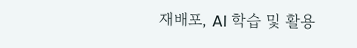재배포, AI 학습 및 활용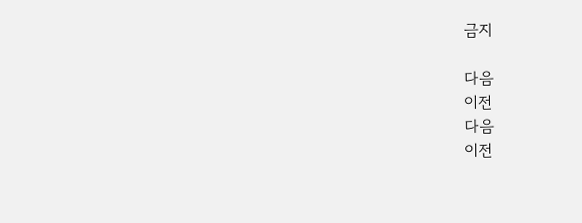금지

다음
이전
다음
이전